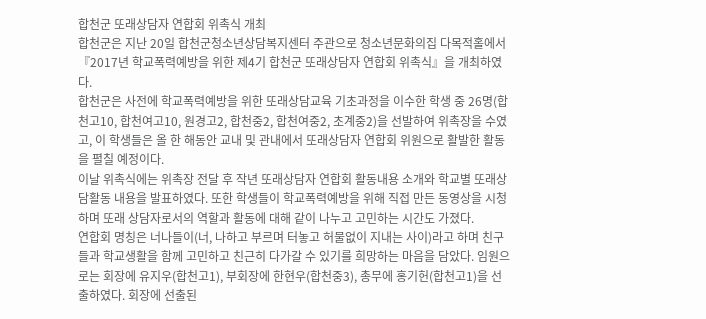합천군 또래상담자 연합회 위촉식 개최
합천군은 지난 20일 합천군청소년상담복지센터 주관으로 청소년문화의집 다목적홀에서『2017년 학교폭력예방을 위한 제4기 합천군 또래상담자 연합회 위촉식』을 개최하였다.
합천군은 사전에 학교폭력예방을 위한 또래상담교육 기초과정을 이수한 학생 중 26명(합천고10, 합천여고10, 원경고2, 합천중2, 합천여중2, 초계중2)을 선발하여 위촉장을 수였고, 이 학생들은 올 한 해동안 교내 및 관내에서 또래상담자 연합회 위원으로 활발한 활동을 펼칠 예정이다.
이날 위촉식에는 위촉장 전달 후 작년 또래상담자 연합회 활동내용 소개와 학교별 또래상담활동 내용을 발표하였다. 또한 학생들이 학교폭력예방을 위해 직접 만든 동영상을 시청하며 또래 상담자로서의 역할과 활동에 대해 같이 나누고 고민하는 시간도 가졌다.
연합회 명칭은 너나들이(너, 나하고 부르며 터놓고 허물없이 지내는 사이)라고 하며 친구들과 학교생활을 함께 고민하고 친근히 다가갈 수 있기를 희망하는 마음을 담았다. 임원으로는 회장에 유지우(합천고1), 부회장에 한현우(합천중3), 총무에 홍기헌(합천고1)을 선출하였다. 회장에 선출된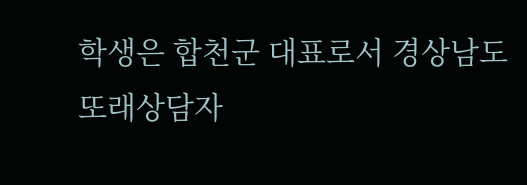학생은 합천군 대표로서 경상남도 또래상담자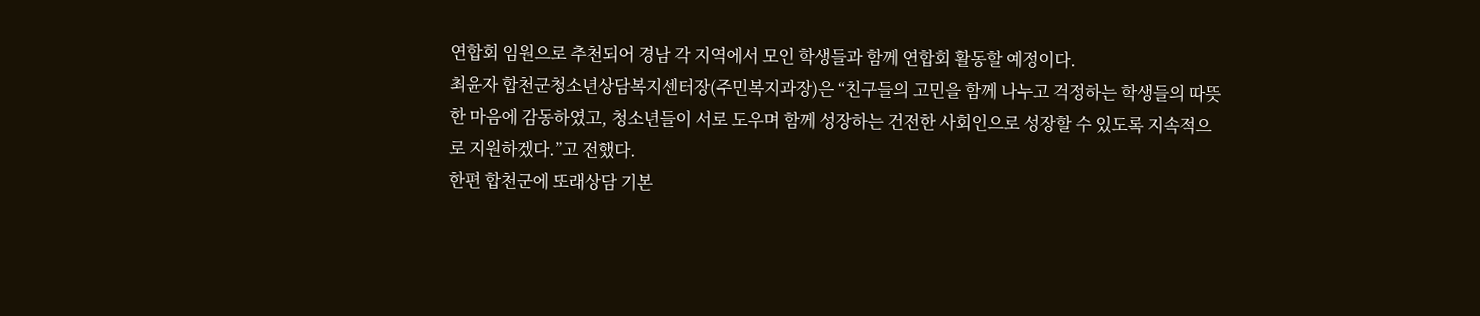연합회 임원으로 추천되어 경남 각 지역에서 모인 학생들과 함께 연합회 활동할 예정이다.
최윤자 합천군청소년상담복지센터장(주민복지과장)은 “친구들의 고민을 함께 나누고 걱정하는 학생들의 따뜻한 마음에 감동하였고, 청소년들이 서로 도우며 함께 성장하는 건전한 사회인으로 성장할 수 있도록 지속적으로 지원하겠다.”고 전했다.
한편 합천군에 또래상담 기본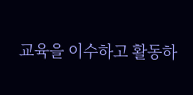교육을 이수하고 활동하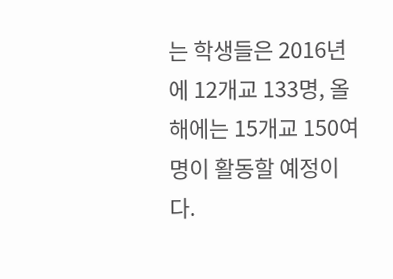는 학생들은 2016년에 12개교 133명, 올해에는 15개교 150여명이 활동할 예정이다.